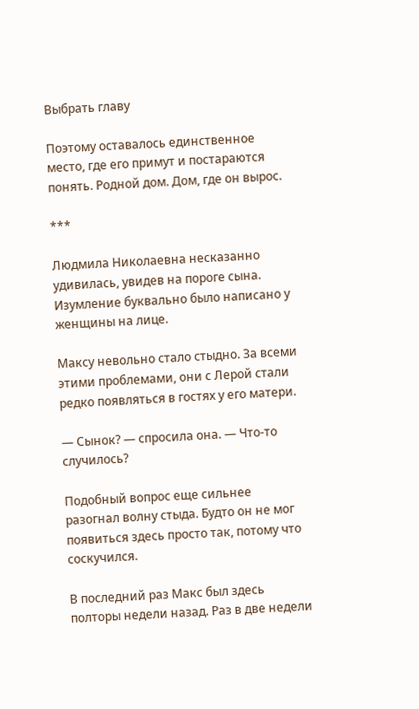Выбрать главу

Поэтому оставалось единственное место, где его примут и постараются понять. Родной дом. Дом, где он вырос.

***

Людмила Николаевна несказанно удивилась, увидев на пороге сына. Изумление буквально было написано у женщины на лице.

Максу невольно стало стыдно. За всеми этими проблемами, они с Лерой стали редко появляться в гостях у его матери.

— Сынок? — спросила она. — Что-то случилось?

Подобный вопрос еще сильнее разогнал волну стыда. Будто он не мог появиться здесь просто так, потому что соскучился.

В последний раз Макс был здесь полторы недели назад. Раз в две недели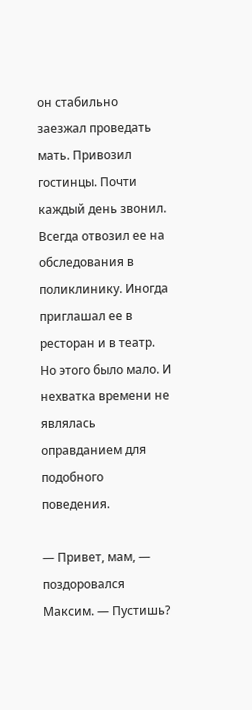он стабильно заезжал проведать мать. Привозил гостинцы. Почти каждый день звонил. Всегда отвозил ее на обследования в поликлинику. Иногда приглашал ее в ресторан и в театр. Но этого было мало. И нехватка времени не являлась оправданием для подобного поведения.

— Привет, мам, — поздоровался Максим. — Пустишь?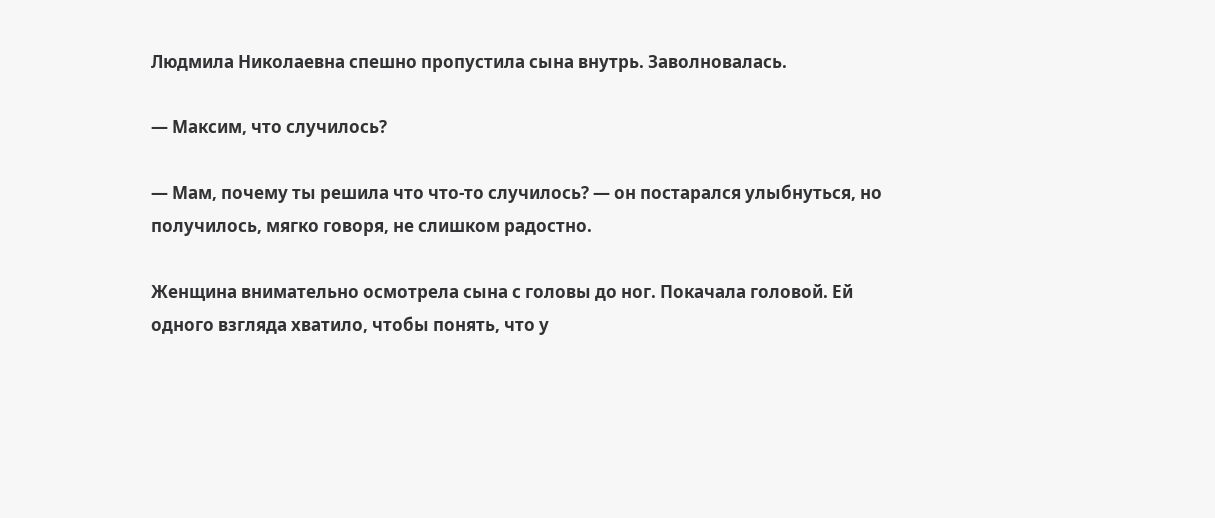Людмила Николаевна спешно пропустила сына внутрь. Заволновалась.

— Максим, что случилось?

— Мам, почему ты решила что что-то случилось? — он постарался улыбнуться, но получилось, мягко говоря, не слишком радостно.

Женщина внимательно осмотрела сына с головы до ног. Покачала головой. Ей одного взгляда хватило, чтобы понять, что у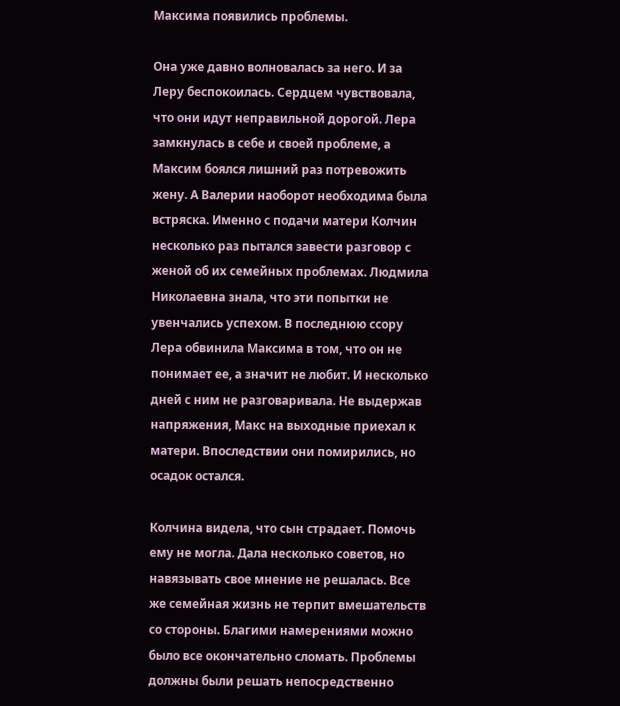Максима появились проблемы.

Она уже давно волновалась за него. И за Леру беспокоилась. Сердцем чувствовала, что они идут неправильной дорогой. Лера замкнулась в себе и своей проблеме, а Максим боялся лишний раз потревожить жену. А Валерии наоборот необходима была встряска. Именно с подачи матери Колчин несколько раз пытался завести разговор с женой об их семейных проблемах. Людмила Николаевна знала, что эти попытки не увенчались успехом. В последнюю ссору Лера обвинила Максима в том, что он не понимает ее, а значит не любит. И несколько дней с ним не разговаривала. Не выдержав напряжения, Макс на выходные приехал к матери. Впоследствии они помирились, но осадок остался.

Колчина видела, что сын страдает. Помочь ему не могла. Дала несколько советов, но навязывать свое мнение не решалась. Все же семейная жизнь не терпит вмешательств со стороны. Благими намерениями можно было все окончательно сломать. Проблемы должны были решать непосредственно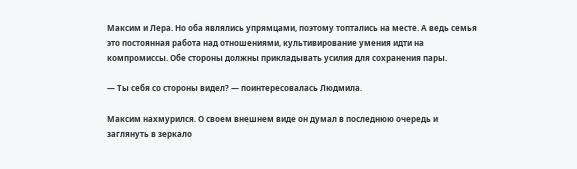Максим и Лера. Но оба являлись упрямцами, поэтому топтались на месте. А ведь семья это постоянная работа над отношениями, культивирование умения идти на компромиссы. Обе стороны должны прикладывать усилия для сохранения пары.

— Ты себя со стороны видел? — поинтересовалась Людмила.

Максим нахмурился. О своем внешнем виде он думал в последнюю очередь и заглянуть в зеркало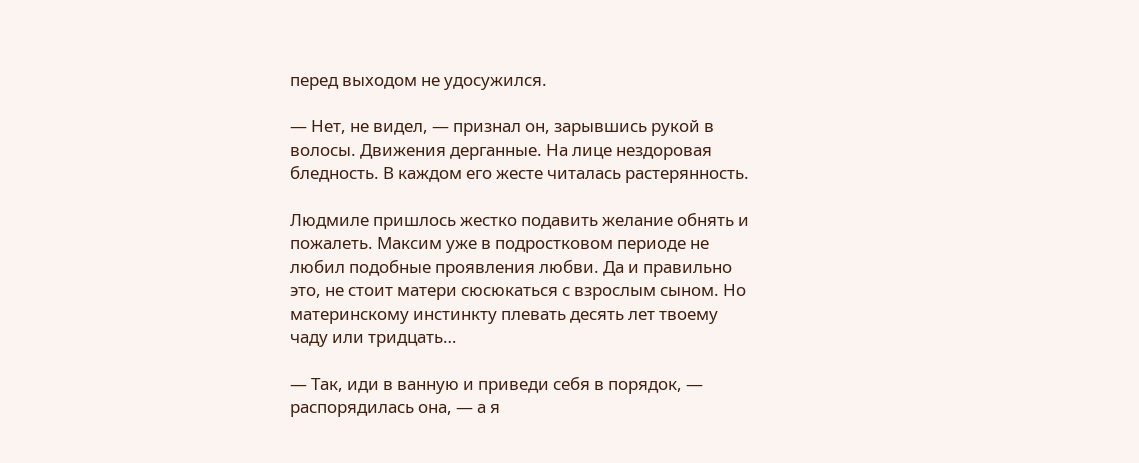перед выходом не удосужился.

— Нет, не видел, — признал он, зарывшись рукой в волосы. Движения дерганные. На лице нездоровая бледность. В каждом его жесте читалась растерянность.

Людмиле пришлось жестко подавить желание обнять и пожалеть. Максим уже в подростковом периоде не любил подобные проявления любви. Да и правильно это, не стоит матери сюсюкаться с взрослым сыном. Но материнскому инстинкту плевать десять лет твоему чаду или тридцать…

— Так, иди в ванную и приведи себя в порядок, — распорядилась она, — а я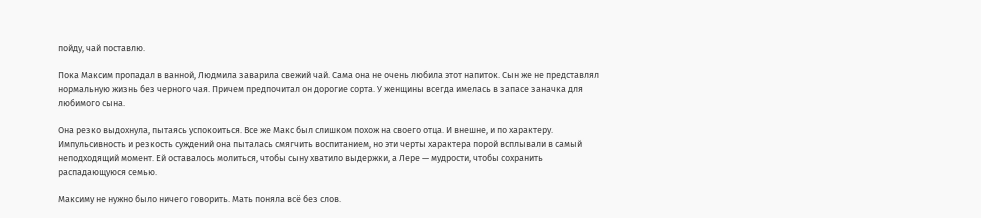пойду, чай поставлю.

Пока Максим пропадал в ванной, Людмила заварила свежий чай. Сама она не очень любила этот напиток. Сын же не представлял нормальную жизнь без черного чая. Причем предпочитал он дорогие сорта. У женщины всегда имелась в запасе заначка для любимого сына.

Она резко выдохнула, пытаясь успокоиться. Все же Макс был слишком похож на своего отца. И внешне, и по характеру. Импульсивность и резкость суждений она пыталась смягчить воспитанием, но эти черты характера порой всплывали в самый неподходящий момент. Ей оставалось молиться, чтобы сыну хватило выдержки, а Лере — мудрости, чтобы сохранить распадающуюся семью.

Максиму не нужно было ничего говорить. Мать поняла всё без слов.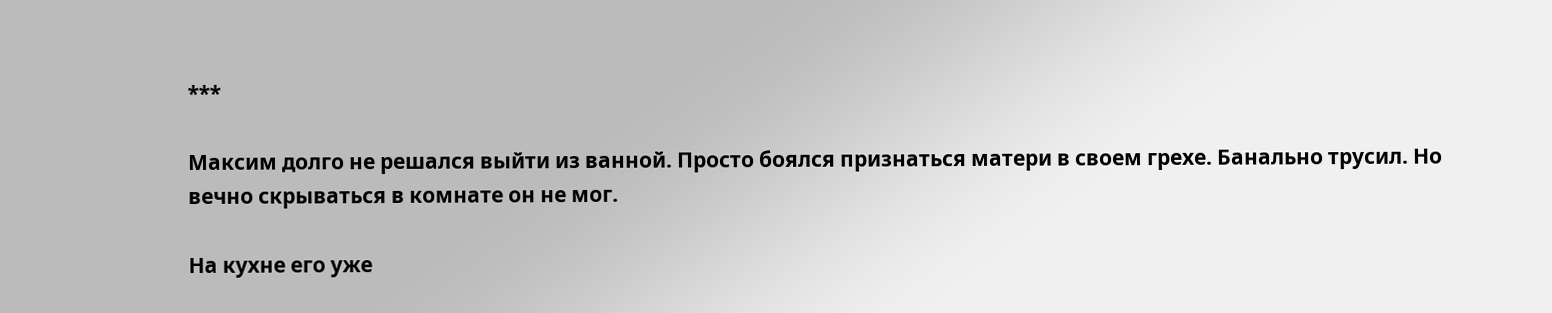***

Максим долго не решался выйти из ванной. Просто боялся признаться матери в своем грехе. Банально трусил. Но вечно скрываться в комнате он не мог.

На кухне его уже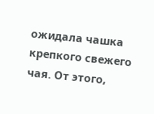ожидала чашка крепкого свежего чая. От этого,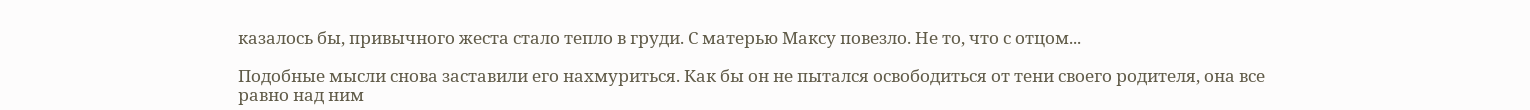казалось бы, привычного жеста стало тепло в груди. С матерью Максу повезло. Не то, что с отцом...

Подобные мысли снова заставили его нахмуриться. Как бы он не пытался освободиться от тени своего родителя, она все равно над ним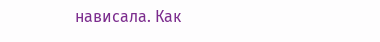нависала. Как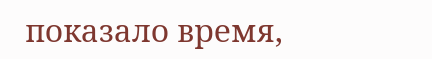показало время,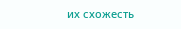их схожесть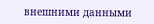внешними данными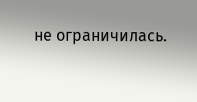не ограничилась.